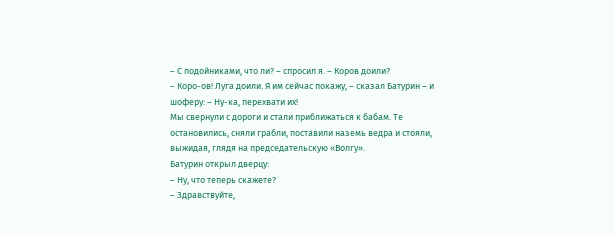– С подойниками, что ли? – спросил я. – Коров доили?
– Коро-ов! Луга доили. Я им сейчас покажу, – сказал Батурин – и шоферу: – Ну-ка, перехвати их!
Мы свернули с дороги и стали приближаться к бабам. Те остановились, сняли грабли, поставили наземь ведра и стояли, выжидая, глядя на председательскую «Волгу».
Батурин открыл дверцу:
– Ну, что теперь скажете?
– Здравствуйте,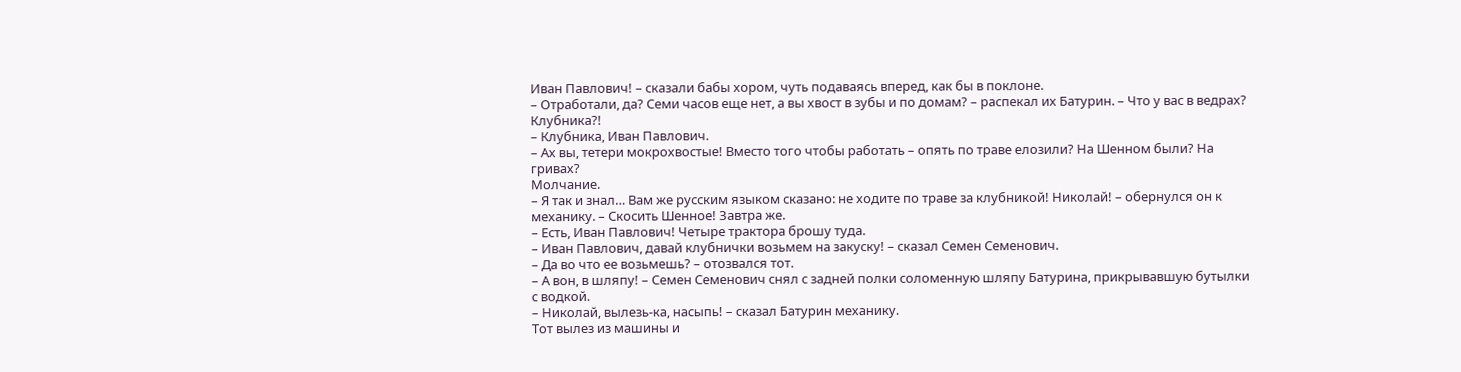Иван Павлович! – сказали бабы хором, чуть подаваясь вперед, как бы в поклоне.
– Отработали, да? Семи часов еще нет, а вы хвост в зубы и по домам? – распекал их Батурин. – Что у вас в ведрах? Клубника?!
– Клубника, Иван Павлович.
– Ах вы, тетери мокрохвостые! Вместо того чтобы работать – опять по траве елозили? На Шенном были? На гривах?
Молчание.
– Я так и знал… Вам же русским языком сказано: не ходите по траве за клубникой! Николай! – обернулся он к механику. – Скосить Шенное! Завтра же.
– Есть, Иван Павлович! Четыре трактора брошу туда.
– Иван Павлович, давай клубнички возьмем на закуску! – сказал Семен Семенович.
– Да во что ее возьмешь? – отозвался тот.
– А вон, в шляпу! – Семен Семенович снял с задней полки соломенную шляпу Батурина, прикрывавшую бутылки с водкой.
– Николай, вылезь-ка, насыпь! – сказал Батурин механику.
Тот вылез из машины и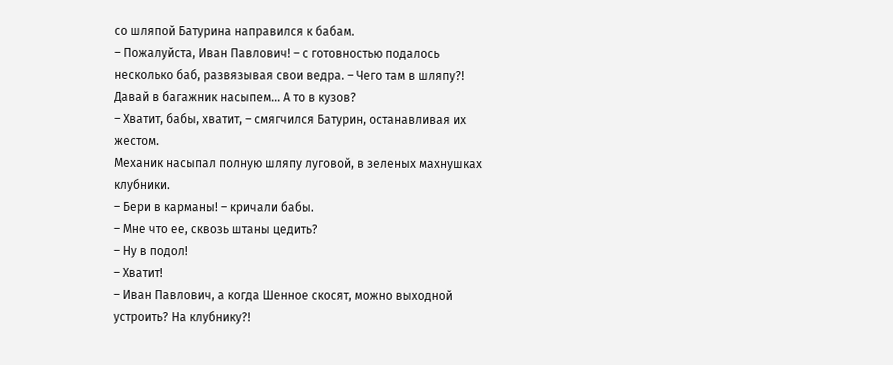со шляпой Батурина направился к бабам.
– Пожалуйста, Иван Павлович! – с готовностью подалось несколько баб, развязывая свои ведра. – Чего там в шляпу?! Давай в багажник насыпем… А то в кузов?
– Хватит, бабы, хватит, – смягчился Батурин, останавливая их жестом.
Механик насыпал полную шляпу луговой, в зеленых махнушках клубники.
– Бери в карманы! – кричали бабы.
– Мне что ее, сквозь штаны цедить?
– Ну в подол!
– Хватит!
– Иван Павлович, а когда Шенное скосят, можно выходной устроить? На клубнику?!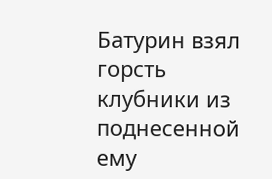Батурин взял горсть клубники из поднесенной ему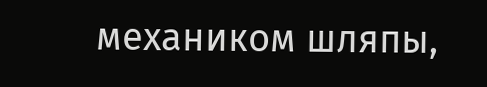механиком шляпы,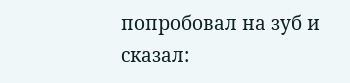попробовал на зуб и сказал: